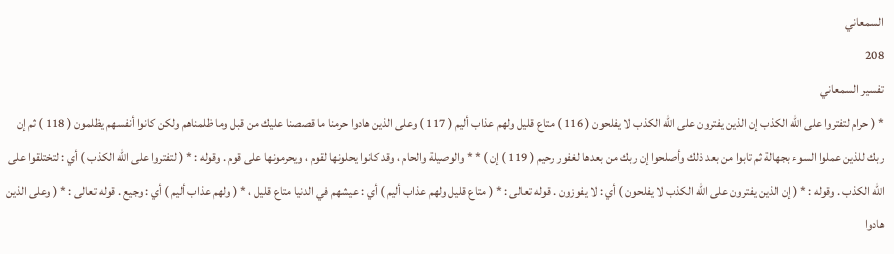السمعاني
208
تفسير السمعاني
* ( حرام لتفتروا على الله الكذب إن الذين يفترون على الله الكذب لا يفلحون ( 116 ) متاع قليل ولهم عذاب أليم ( 117 ) وعلى الذين هادوا حرمنا ما قصصنا عليك من قبل وما ظلمناهم ولكن كانوا أنفسهم يظلمون ( 118 ) ثم إن ربك للذين عملوا السوء بجهالة ثم تابوا من بعد ذلك وأصلحوا إن ربك من بعدها لغفور رحيم ( 119 ) إن ) * * والوصيلة والحام ، وقد كانوا يحلونها لقوم ، ويحرمونها على قوم . وقوله : * ( لتفتروا على الله الكذب ) أي : لتختلقوا على الله الكذب . وقوله : * ( إن الذين يفترون على الله الكذب لا يفلحون ) أي : لا يفوزون . قوله تعالى : * ( متاع قليل ولهم عذاب أليم ) أي : عيشهم في الدنيا متاع قليل ، * ( ولهم عذاب أليم ) أي : وجيع . قوله تعالى : * ( وعلى الذين هادوا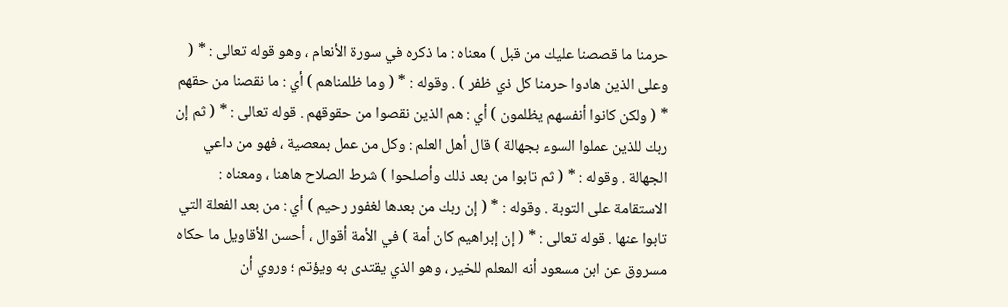حرمنا ما قصصنا عليك من قبل ) معناه : ما ذكره في سورة الأنعام ، وهو قوله تعالى : * ( وعلى الذين هادوا حرمنا كل ذي ظفر ) . وقوله : * ( وما ظلمناهم ) أي : ما نقصنا من حقهم * ( ولكن كانوا أنفسهم يظلمون ) أي : هم الذين نقصوا من حقوقهم . قوله تعالى : * ( ثم إن ربك للذين عملوا السوء بجهالة ) قال أهل العلم : وكل من عمل بمعصية ، فهو من داعي الجهالة . وقوله : * ( ثم تابوا من بعد ذلك وأصلحوا ) شرط الصلاح هاهنا ، ومعناه : الاستقامة على التوبة . وقوله : * ( إن ربك من بعدها لغفور رحيم ) أي : من بعد الفعلة التي تابوا عنها . قوله تعالى : * ( إن إبراهيم كان أمة ) في الأمة أقوال ، أحسن الأقاويل ما حكاه مسروق عن ابن مسعود أنه المعلم للخير ، وهو الذي يقتدى به ويؤتم ؛ وروي أن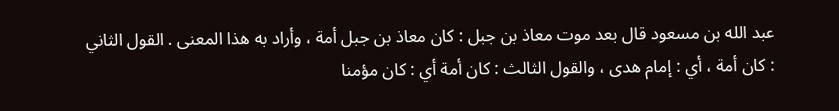عبد الله بن مسعود قال بعد موت معاذ بن جبل : كان معاذ بن جبل أمة ، وأراد به هذا المعنى . القول الثاني : كان أمة ، أي : إمام هدى ، والقول الثالث : كان أمة أي : كان مؤمنا